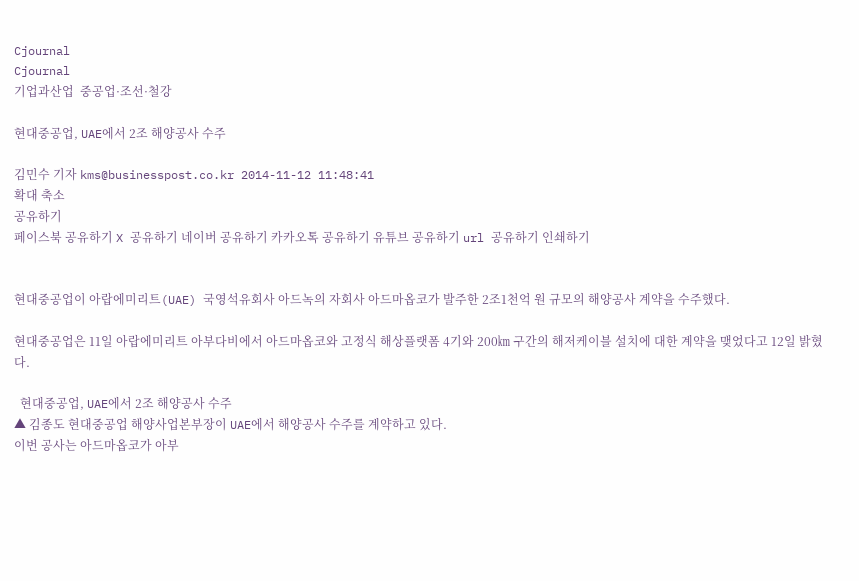Cjournal
Cjournal
기업과산업  중공업·조선·철강

현대중공업, UAE에서 2조 해양공사 수주

김민수 기자 kms@businesspost.co.kr 2014-11-12 11:48:41
확대 축소
공유하기
페이스북 공유하기 X 공유하기 네이버 공유하기 카카오톡 공유하기 유튜브 공유하기 url 공유하기 인쇄하기


현대중공업이 아랍에미리트(UAE) 국영석유회사 아드녹의 자회사 아드마옵코가 발주한 2조1천억 원 규모의 해양공사 계약을 수주했다.

현대중공업은 11일 아랍에미리트 아부다비에서 아드마옵코와 고정식 해상플랫폼 4기와 200㎞ 구간의 해저케이블 설치에 대한 계약을 맺었다고 12일 밝혔다.

  현대중공업, UAE에서 2조 해양공사 수주
▲ 김종도 현대중공업 해양사업본부장이 UAE에서 해양공사 수주를 계약하고 있다.
이번 공사는 아드마옵코가 아부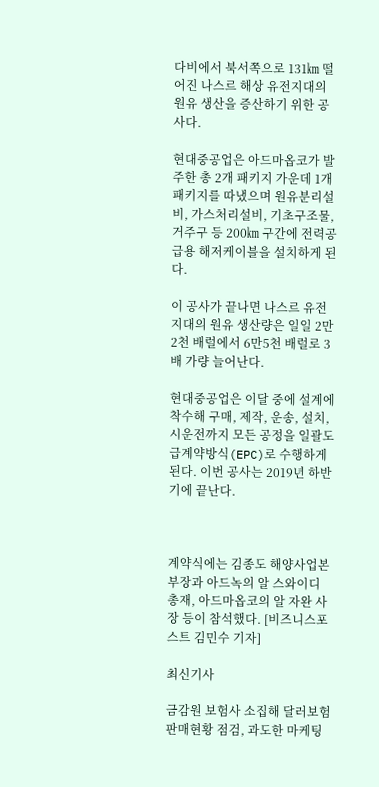다비에서 북서쪽으로 131㎞ 떨어진 나스르 해상 유전지대의 원유 생산을 증산하기 위한 공사다.

현대중공업은 아드마옵코가 발주한 총 2개 패키지 가운데 1개 패키지를 따냈으며 원유분리설비, 가스처리설비, 기초구조물, 거주구 등 200㎞ 구간에 전력공급용 해저케이블을 설치하게 된다.

이 공사가 끝나면 나스르 유전지대의 원유 생산량은 일일 2만2천 배럴에서 6만5천 배럴로 3배 가량 늘어난다.

현대중공업은 이달 중에 설계에 착수해 구매, 제작, 운송, 설치, 시운전까지 모든 공정을 일괄도급계약방식(EPC)로 수행하게 된다. 이번 공사는 2019년 하반기에 끝난다.



계약식에는 김종도 해양사업본부장과 아드녹의 알 스와이디 총재, 아드마옵코의 알 자완 사장 등이 참석했다. [비즈니스포스트 김민수 기자]

최신기사

금감원 보험사 소집해 달러보험 판매현황 점검, 과도한 마케팅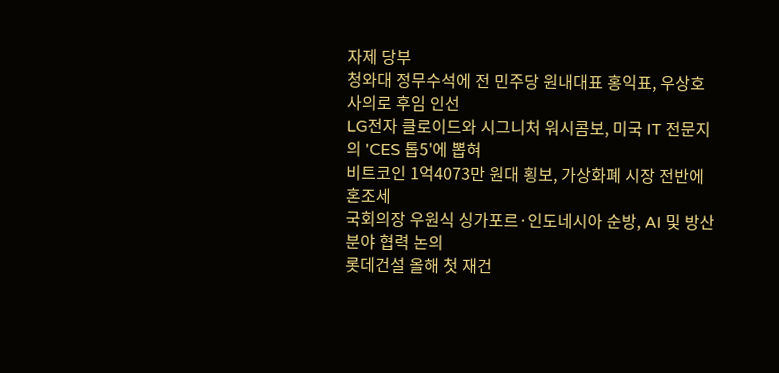자제 당부
청와대 정무수석에 전 민주당 원내대표 홍익표, 우상호 사의로 후임 인선
LG전자 클로이드와 시그니처 워시콤보, 미국 IT 전문지의 'CES 톱5'에 뽑혀
비트코인 1억4073만 원대 횡보, 가상화폐 시장 전반에 혼조세
국회의장 우원식 싱가포르·인도네시아 순방, AI 및 방산 분야 협력 논의
롯데건설 올해 첫 재건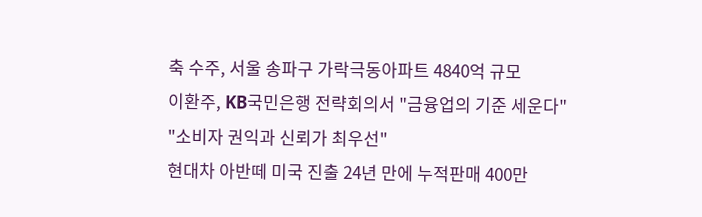축 수주, 서울 송파구 가락극동아파트 4840억 규모
이환주, KB국민은행 전략회의서 "금융업의 기준 세운다" "소비자 권익과 신뢰가 최우선"
현대차 아반떼 미국 진출 24년 만에 누적판매 400만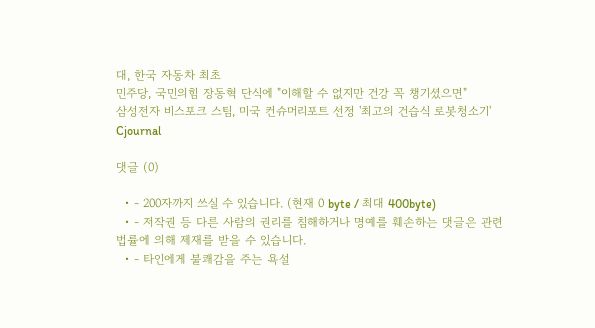대, 한국 자동차 최초
민주당, 국민의힘 장동혁 단식에 "이해할 수 없지만 건강 꼭 챙기셨으면"
삼성전자 비스포크 스팀, 미국 컨슈머리포트 선정 '최고의 건습식 로봇청소기'
Cjournal

댓글 (0)

  • - 200자까지 쓰실 수 있습니다. (현재 0 byte / 최대 400byte)
  • - 저작권 등 다른 사람의 권리를 침해하거나 명예를 훼손하는 댓글은 관련 법률에 의해 제재를 받을 수 있습니다.
  • - 타인에게 불쾌감을 주는 욕설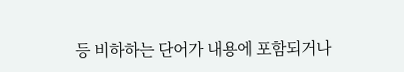등 비하하는 단어가 내용에 포함되거나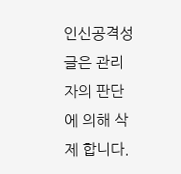인신공격성 글은 관리자의 판단에 의해 삭제 합니다.